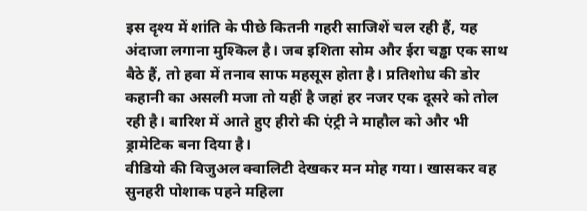इस दृश्य में शांति के पीछे कितनी गहरी साजिशें चल रही हैं, यह अंदाजा लगाना मुश्किल है। जब इशिता सोम और ईरा चड्ढा एक साथ बैठे हैं, तो हवा में तनाव साफ महसूस होता है। प्रतिशोध की डोर कहानी का असली मजा तो यहीं है जहां हर नजर एक दूसरे को तोल रही है। बारिश में आते हुए हीरो की एंट्री ने माहौल को और भी ड्रामेटिक बना दिया है।
वीडियो की विजुअल क्वालिटी देखकर मन मोह गया। खासकर वह सुनहरी पोशाक पहने महिला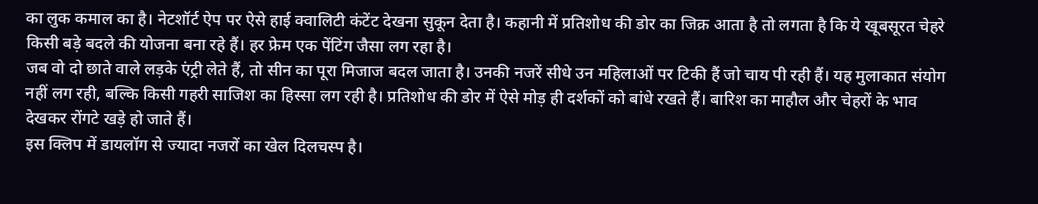का लुक कमाल का है। नेटशॉर्ट ऐप पर ऐसे हाई क्वालिटी कंटेंट देखना सुकून देता है। कहानी में प्रतिशोध की डोर का जिक्र आता है तो लगता है कि ये खूबसूरत चेहरे किसी बड़े बदले की योजना बना रहे हैं। हर फ्रेम एक पेंटिंग जैसा लग रहा है।
जब वो दो छाते वाले लड़के एंट्री लेते हैं, तो सीन का पूरा मिजाज बदल जाता है। उनकी नजरें सीधे उन महिलाओं पर टिकी हैं जो चाय पी रही हैं। यह मुलाकात संयोग नहीं लग रही, बल्कि किसी गहरी साजिश का हिस्सा लग रही है। प्रतिशोध की डोर में ऐसे मोड़ ही दर्शकों को बांधे रखते हैं। बारिश का माहौल और चेहरों के भाव देखकर रोंगटे खड़े हो जाते हैं।
इस क्लिप में डायलॉग से ज्यादा नजरों का खेल दिलचस्प है।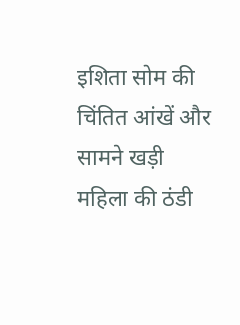इशिता सोम की चिंतित आंखें और सामने खड़ी महिला की ठंडी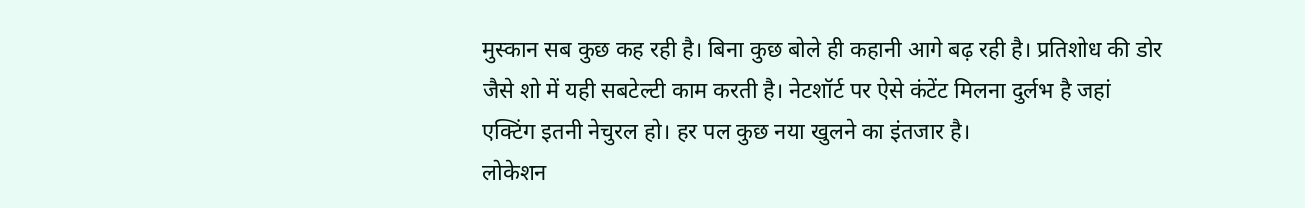मुस्कान सब कुछ कह रही है। बिना कुछ बोले ही कहानी आगे बढ़ रही है। प्रतिशोध की डोर जैसे शो में यही सबटेल्टी काम करती है। नेटशॉर्ट पर ऐसे कंटेंट मिलना दुर्लभ है जहां एक्टिंग इतनी नेचुरल हो। हर पल कुछ नया खुलने का इंतजार है।
लोकेशन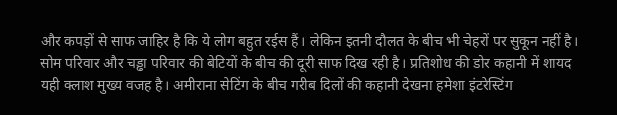और कपड़ों से साफ जाहिर है कि ये लोग बहुत रईस हैं। लेकिन इतनी दौलत के बीच भी चेहरों पर सुकून नहीं है। सोम परिवार और चड्ढा परिवार की बेटियों के बीच की दूरी साफ दिख रही है। प्रतिशोध की डोर कहानी में शायद यही क्लाश मुख्य वजह है। अमीराना सेटिंग के बीच गरीब दिलों की कहानी देखना हमेशा इंटरेस्टिंग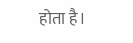होता है।